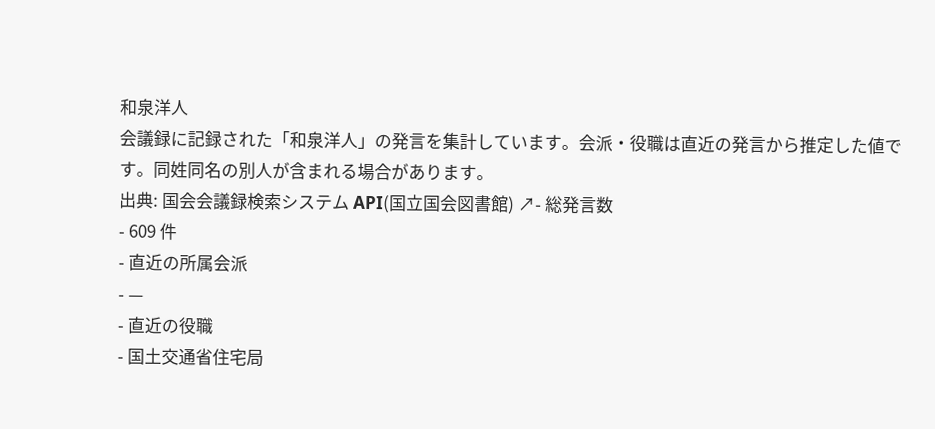和泉洋人
会議録に記録された「和泉洋人」の発言を集計しています。会派・役職は直近の発言から推定した値です。同姓同名の別人が含まれる場合があります。
出典: 国会会議録検索システム API(国立国会図書館) ↗- 総発言数
- 609 件
- 直近の所属会派
- —
- 直近の役職
- 国土交通省住宅局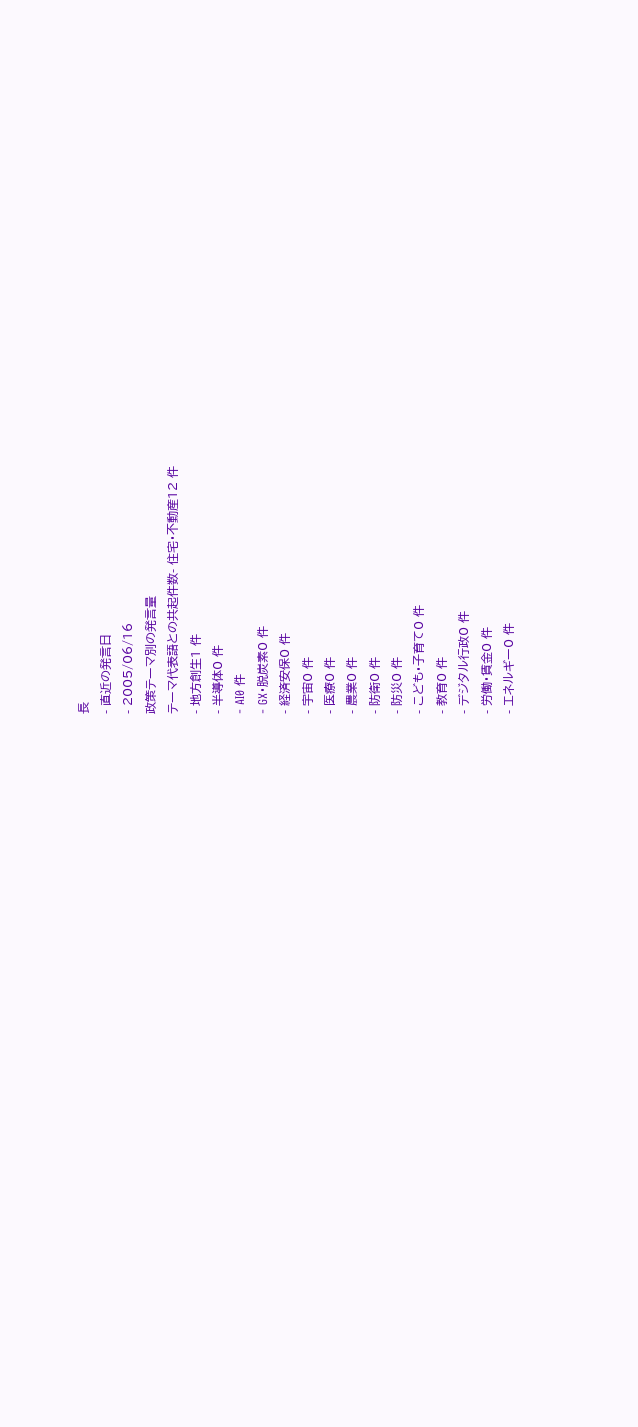長
- 直近の発言日
- 2005/06/16
政策テーマ別の発言量
テーマ代表語との共起件数- 住宅・不動産12 件
- 地方創生1 件
- 半導体0 件
- AI0 件
- GX・脱炭素0 件
- 経済安保0 件
- 宇宙0 件
- 医療0 件
- 農業0 件
- 防衛0 件
- 防災0 件
- こども・子育て0 件
- 教育0 件
- デジタル行政0 件
- 労働・賃金0 件
- エネルギー0 件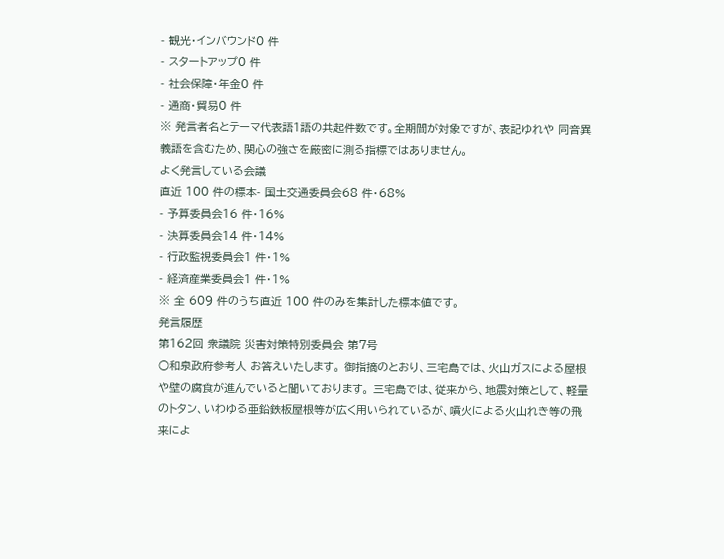- 観光・インバウンド0 件
- スタートアップ0 件
- 社会保障・年金0 件
- 通商・貿易0 件
※ 発言者名とテーマ代表語1語の共起件数です。全期間が対象ですが、表記ゆれや 同音異義語を含むため、関心の強さを厳密に測る指標ではありません。
よく発言している会議
直近 100 件の標本- 国土交通委員会68 件・68%
- 予算委員会16 件・16%
- 決算委員会14 件・14%
- 行政監視委員会1 件・1%
- 経済産業委員会1 件・1%
※ 全 609 件のうち直近 100 件のみを集計した標本値です。
発言履歴
第162回 衆議院 災害対策特別委員会 第7号
○和泉政府参考人 お答えいたします。 御指摘のとおり、三宅島では、火山ガスによる屋根や壁の腐食が進んでいると聞いております。 三宅島では、従来から、地震対策として、軽量のトタン、いわゆる亜鉛鉄板屋根等が広く用いられているが、噴火による火山れき等の飛来によ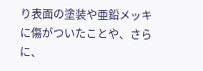り表面の塗装や亜鉛メッキに傷がついたことや、さらに、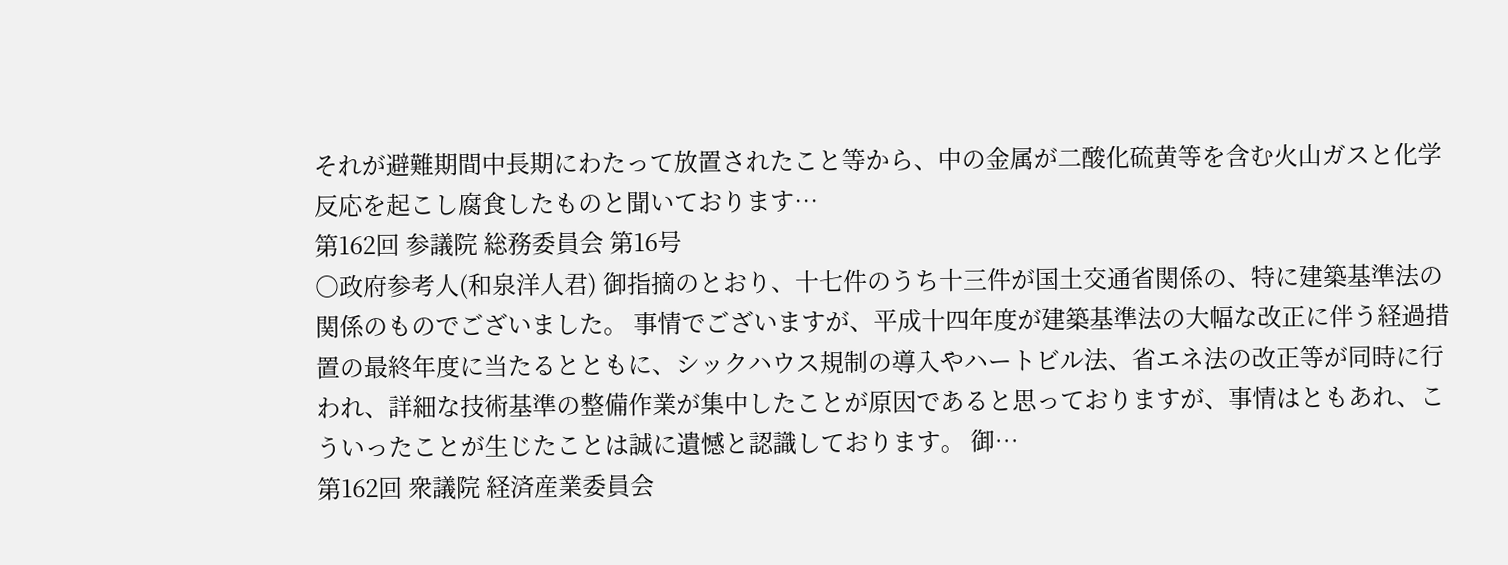それが避難期間中長期にわたって放置されたこと等から、中の金属が二酸化硫黄等を含む火山ガスと化学反応を起こし腐食したものと聞いております…
第162回 参議院 総務委員会 第16号
○政府参考人(和泉洋人君) 御指摘のとおり、十七件のうち十三件が国土交通省関係の、特に建築基準法の関係のものでございました。 事情でございますが、平成十四年度が建築基準法の大幅な改正に伴う経過措置の最終年度に当たるとともに、シックハウス規制の導入やハートビル法、省エネ法の改正等が同時に行われ、詳細な技術基準の整備作業が集中したことが原因であると思っておりますが、事情はともあれ、こういったことが生じたことは誠に遺憾と認識しております。 御…
第162回 衆議院 経済産業委員会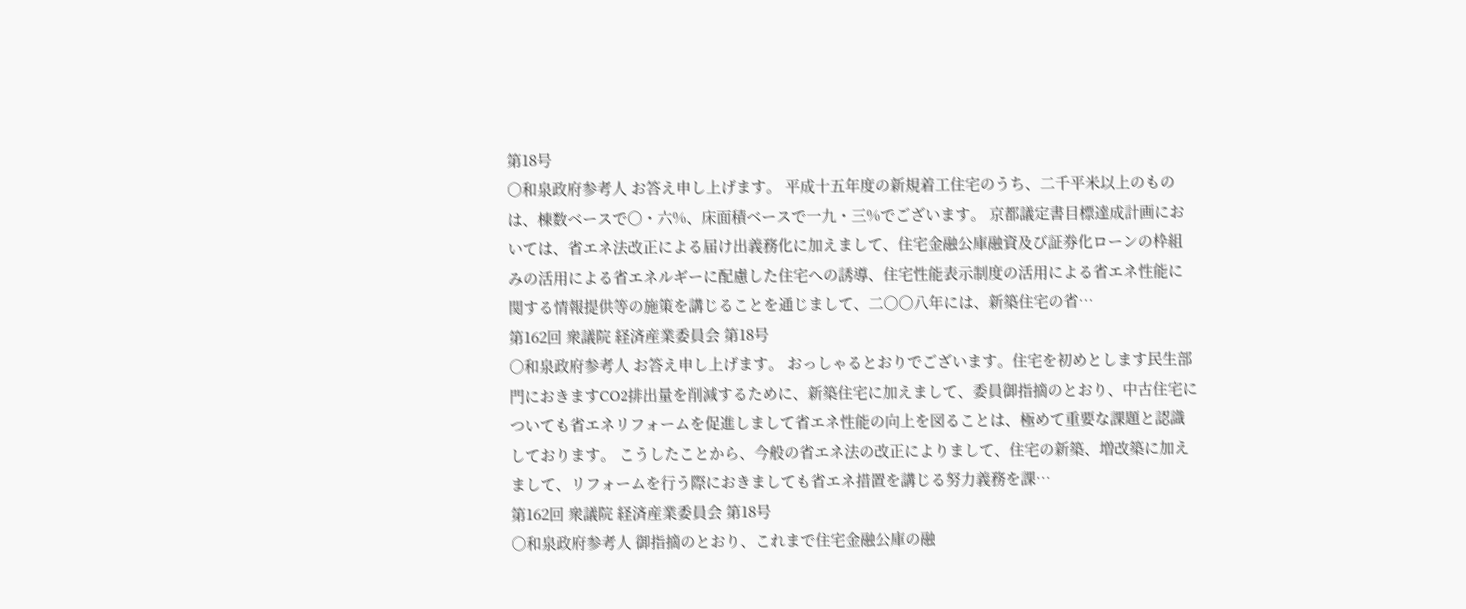第18号
○和泉政府参考人 お答え申し上げます。 平成十五年度の新規着工住宅のうち、二千平米以上のものは、棟数ベースで〇・六%、床面積ベースで一九・三%でございます。 京都議定書目標達成計画においては、省エネ法改正による届け出義務化に加えまして、住宅金融公庫融資及び証券化ローンの枠組みの活用による省エネルギーに配慮した住宅への誘導、住宅性能表示制度の活用による省エネ性能に関する情報提供等の施策を講じることを通じまして、二〇〇八年には、新築住宅の省…
第162回 衆議院 経済産業委員会 第18号
○和泉政府参考人 お答え申し上げます。 おっしゃるとおりでございます。住宅を初めとします民生部門におきますCO2排出量を削減するために、新築住宅に加えまして、委員御指摘のとおり、中古住宅についても省エネリフォームを促進しまして省エネ性能の向上を図ることは、極めて重要な課題と認識しております。 こうしたことから、今般の省エネ法の改正によりまして、住宅の新築、増改築に加えまして、リフォームを行う際におきましても省エネ措置を講じる努力義務を課…
第162回 衆議院 経済産業委員会 第18号
○和泉政府参考人 御指摘のとおり、これまで住宅金融公庫の融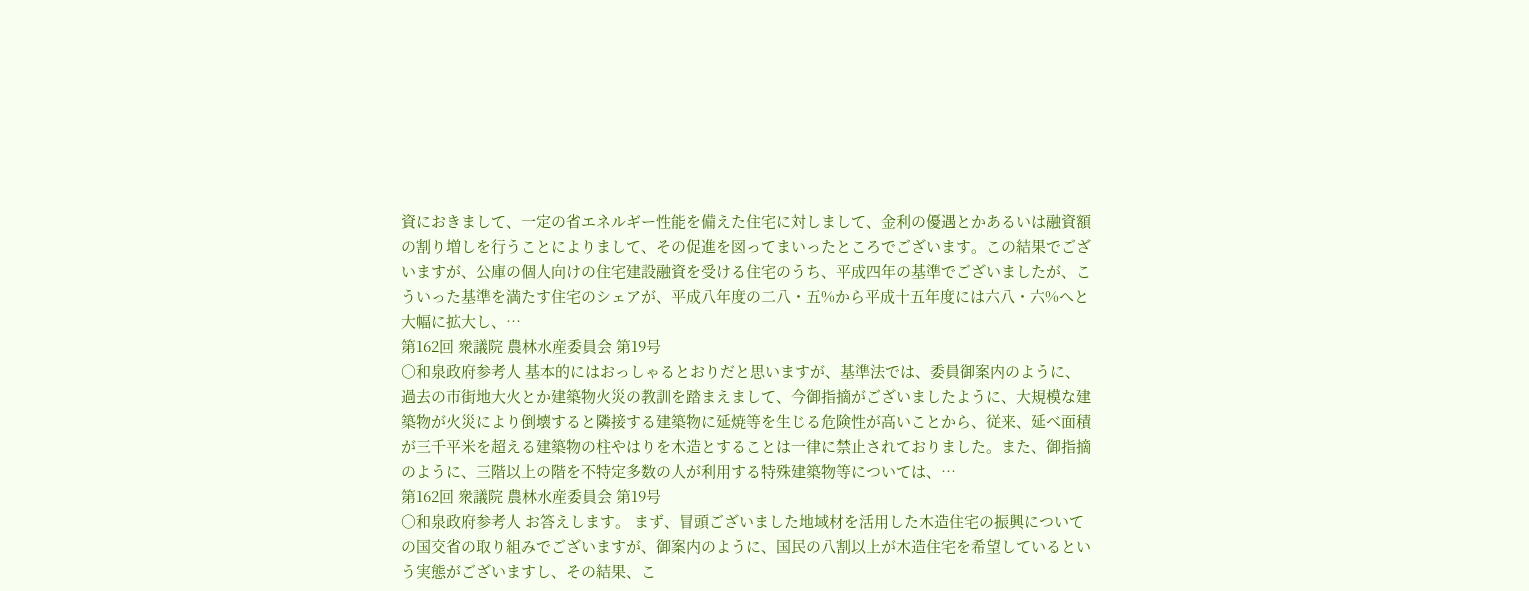資におきまして、一定の省エネルギー性能を備えた住宅に対しまして、金利の優遇とかあるいは融資額の割り増しを行うことによりまして、その促進を図ってまいったところでございます。この結果でございますが、公庫の個人向けの住宅建設融資を受ける住宅のうち、平成四年の基準でございましたが、こういった基準を満たす住宅のシェアが、平成八年度の二八・五%から平成十五年度には六八・六%へと大幅に拡大し、…
第162回 衆議院 農林水産委員会 第19号
○和泉政府参考人 基本的にはおっしゃるとおりだと思いますが、基準法では、委員御案内のように、過去の市街地大火とか建築物火災の教訓を踏まえまして、今御指摘がございましたように、大規模な建築物が火災により倒壊すると隣接する建築物に延焼等を生じる危険性が高いことから、従来、延べ面積が三千平米を超える建築物の柱やはりを木造とすることは一律に禁止されておりました。また、御指摘のように、三階以上の階を不特定多数の人が利用する特殊建築物等については、…
第162回 衆議院 農林水産委員会 第19号
○和泉政府参考人 お答えします。 まず、冒頭ございました地域材を活用した木造住宅の振興についての国交省の取り組みでございますが、御案内のように、国民の八割以上が木造住宅を希望しているという実態がございますし、その結果、こ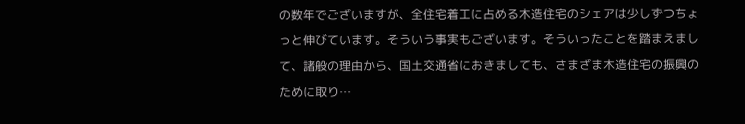の数年でございますが、全住宅着工に占める木造住宅のシェアは少しずつちょっと伸びています。そういう事実もございます。そういったことを踏まえまして、諸般の理由から、国土交通省におきましても、さまざま木造住宅の振興のために取り…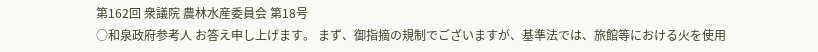第162回 衆議院 農林水産委員会 第18号
○和泉政府参考人 お答え申し上げます。 まず、御指摘の規制でございますが、基準法では、旅館等における火を使用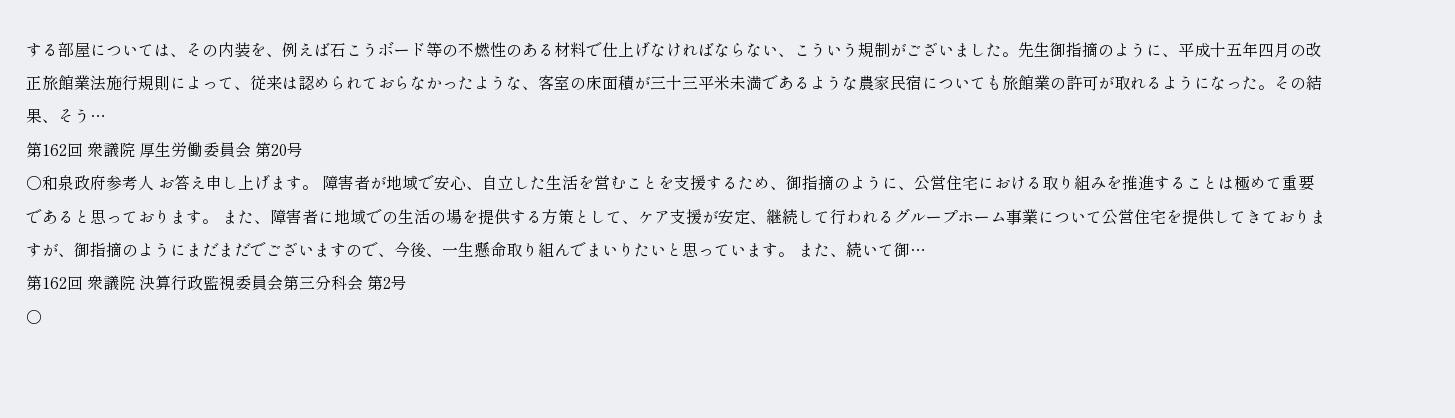する部屋については、その内装を、例えば石こうボード等の不燃性のある材料で仕上げなければならない、こういう規制がございました。先生御指摘のように、平成十五年四月の改正旅館業法施行規則によって、従来は認められておらなかったような、客室の床面積が三十三平米未満であるような農家民宿についても旅館業の許可が取れるようになった。その結果、そう…
第162回 衆議院 厚生労働委員会 第20号
○和泉政府参考人 お答え申し上げます。 障害者が地域で安心、自立した生活を営むことを支援するため、御指摘のように、公営住宅における取り組みを推進することは極めて重要であると思っております。 また、障害者に地域での生活の場を提供する方策として、ケア支援が安定、継続して行われるグループホーム事業について公営住宅を提供してきておりますが、御指摘のようにまだまだでございますので、今後、一生懸命取り組んでまいりたいと思っています。 また、続いて御…
第162回 衆議院 決算行政監視委員会第三分科会 第2号
○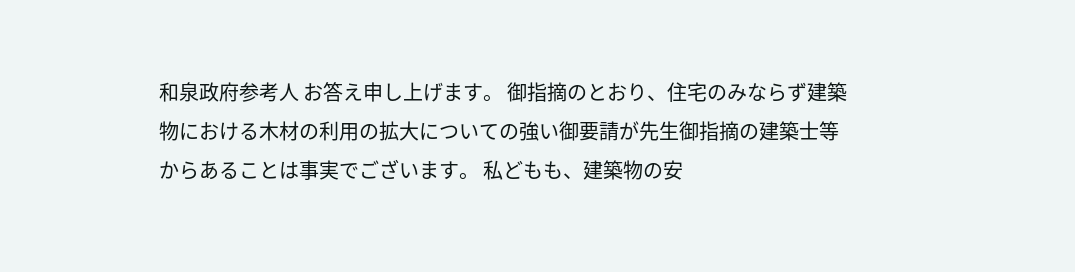和泉政府参考人 お答え申し上げます。 御指摘のとおり、住宅のみならず建築物における木材の利用の拡大についての強い御要請が先生御指摘の建築士等からあることは事実でございます。 私どもも、建築物の安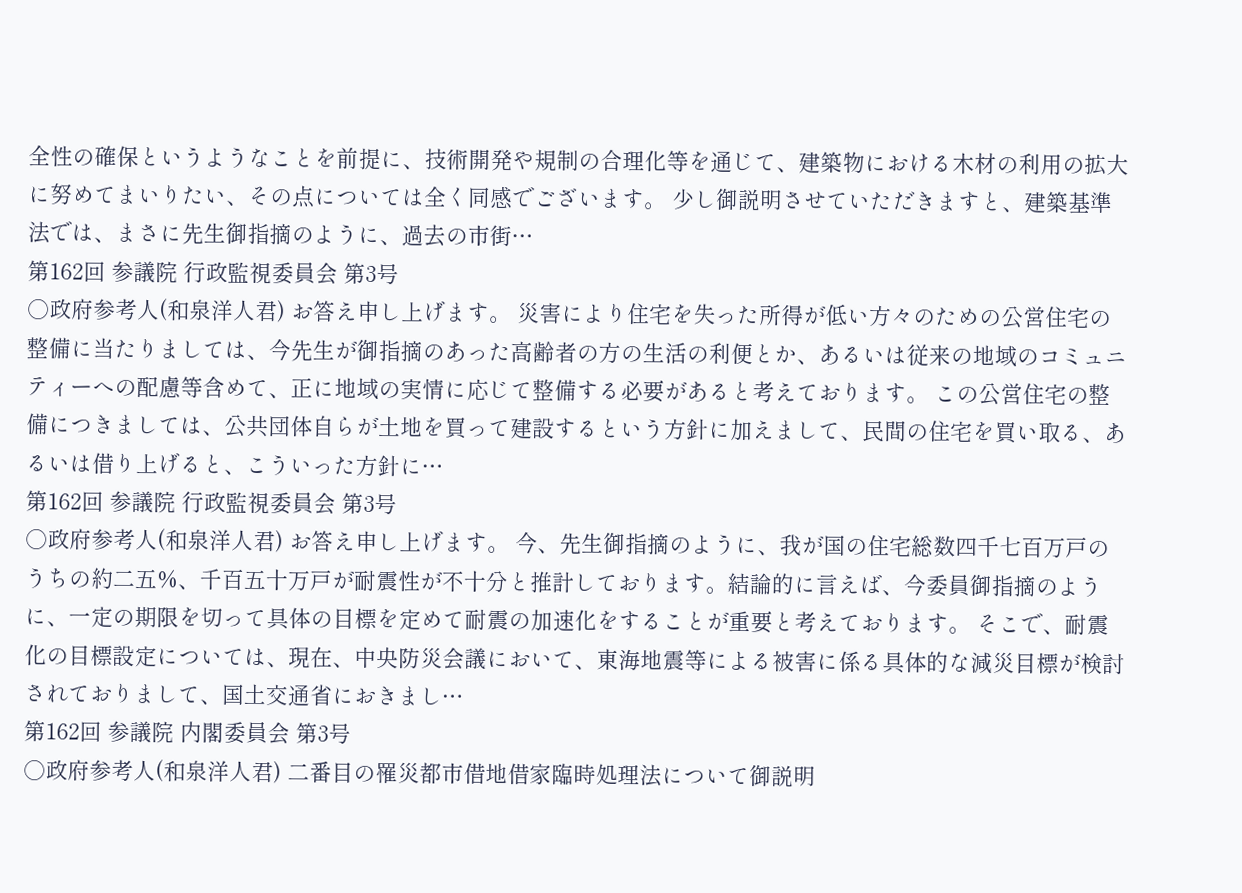全性の確保というようなことを前提に、技術開発や規制の合理化等を通じて、建築物における木材の利用の拡大に努めてまいりたい、その点については全く同感でございます。 少し御説明させていただきますと、建築基準法では、まさに先生御指摘のように、過去の市街…
第162回 参議院 行政監視委員会 第3号
○政府参考人(和泉洋人君) お答え申し上げます。 災害により住宅を失った所得が低い方々のための公営住宅の整備に当たりましては、今先生が御指摘のあった高齢者の方の生活の利便とか、あるいは従来の地域のコミュニティーへの配慮等含めて、正に地域の実情に応じて整備する必要があると考えております。 この公営住宅の整備につきましては、公共団体自らが土地を買って建設するという方針に加えまして、民間の住宅を買い取る、あるいは借り上げると、こういった方針に…
第162回 参議院 行政監視委員会 第3号
○政府参考人(和泉洋人君) お答え申し上げます。 今、先生御指摘のように、我が国の住宅総数四千七百万戸のうちの約二五%、千百五十万戸が耐震性が不十分と推計しております。結論的に言えば、今委員御指摘のように、一定の期限を切って具体の目標を定めて耐震の加速化をすることが重要と考えております。 そこで、耐震化の目標設定については、現在、中央防災会議において、東海地震等による被害に係る具体的な減災目標が検討されておりまして、国土交通省におきまし…
第162回 参議院 内閣委員会 第3号
○政府参考人(和泉洋人君) 二番目の罹災都市借地借家臨時処理法について御説明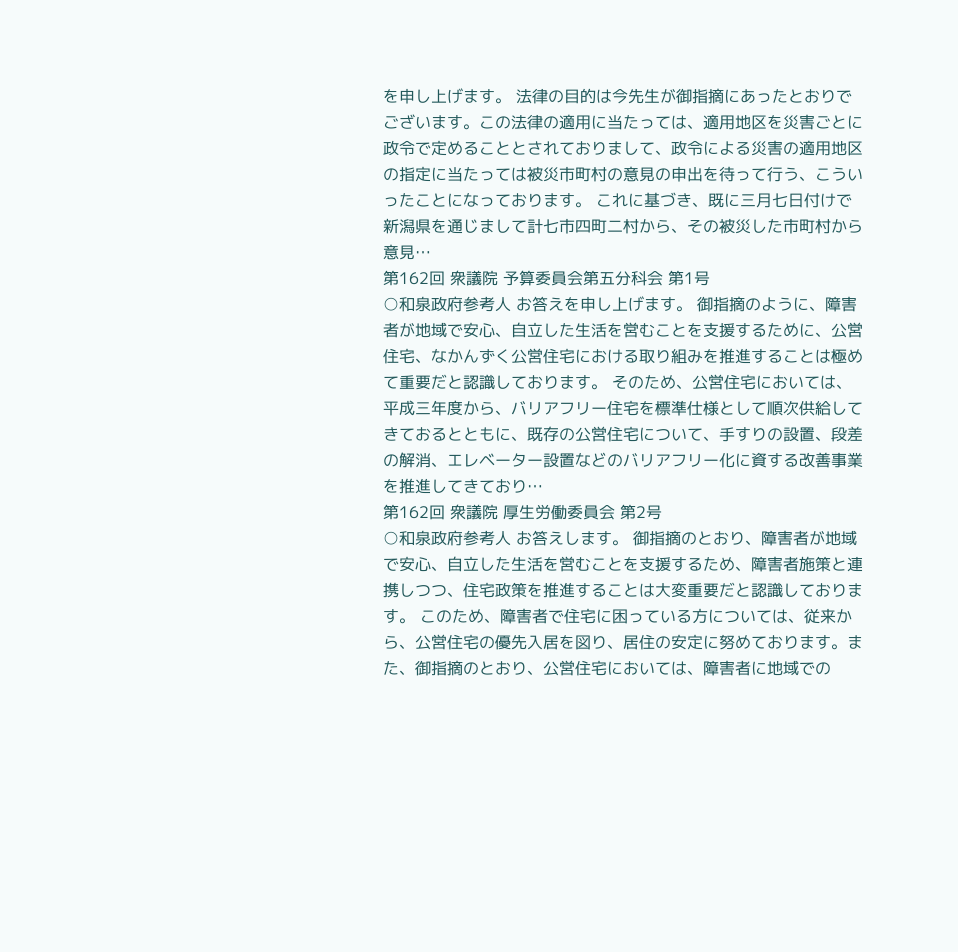を申し上げます。 法律の目的は今先生が御指摘にあったとおりでございます。この法律の適用に当たっては、適用地区を災害ごとに政令で定めることとされておりまして、政令による災害の適用地区の指定に当たっては被災市町村の意見の申出を待って行う、こういったことになっております。 これに基づき、既に三月七日付けで新潟県を通じまして計七市四町二村から、その被災した市町村から意見…
第162回 衆議院 予算委員会第五分科会 第1号
○和泉政府参考人 お答えを申し上げます。 御指摘のように、障害者が地域で安心、自立した生活を営むことを支援するために、公営住宅、なかんずく公営住宅における取り組みを推進することは極めて重要だと認識しております。 そのため、公営住宅においては、平成三年度から、バリアフリー住宅を標準仕様として順次供給してきておるとともに、既存の公営住宅について、手すりの設置、段差の解消、エレベーター設置などのバリアフリー化に資する改善事業を推進してきており…
第162回 衆議院 厚生労働委員会 第2号
○和泉政府参考人 お答えします。 御指摘のとおり、障害者が地域で安心、自立した生活を営むことを支援するため、障害者施策と連携しつつ、住宅政策を推進することは大変重要だと認識しております。 このため、障害者で住宅に困っている方については、従来から、公営住宅の優先入居を図り、居住の安定に努めております。また、御指摘のとおり、公営住宅においては、障害者に地域での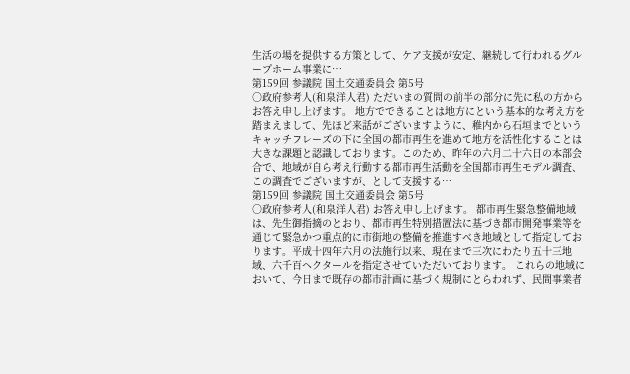生活の場を提供する方策として、ケア支援が安定、継続して行われるグループホーム事業に…
第159回 参議院 国土交通委員会 第5号
○政府参考人(和泉洋人君) ただいまの質問の前半の部分に先に私の方からお答え申し上げます。 地方でできることは地方にという基本的な考え方を踏まえまして、先ほど来話がございますように、稚内から石垣までというキャッチフレーズの下に全国の都市再生を進めて地方を活性化することは大きな課題と認識しております。このため、昨年の六月二十六日の本部会合で、地域が自ら考え行動する都市再生活動を全国都市再生モデル調査、この調査でございますが、として支援する…
第159回 参議院 国土交通委員会 第5号
○政府参考人(和泉洋人君) お答え申し上げます。 都市再生緊急整備地域は、先生御指摘のとおり、都市再生特別措置法に基づき都市開発事業等を通じて緊急かつ重点的に市街地の整備を推進すべき地域として指定しております。平成十四年六月の法施行以来、現在まで三次にわたり五十三地域、六千百ヘクタールを指定させていただいております。 これらの地域において、今日まで既存の都市計画に基づく規制にとらわれず、民間事業者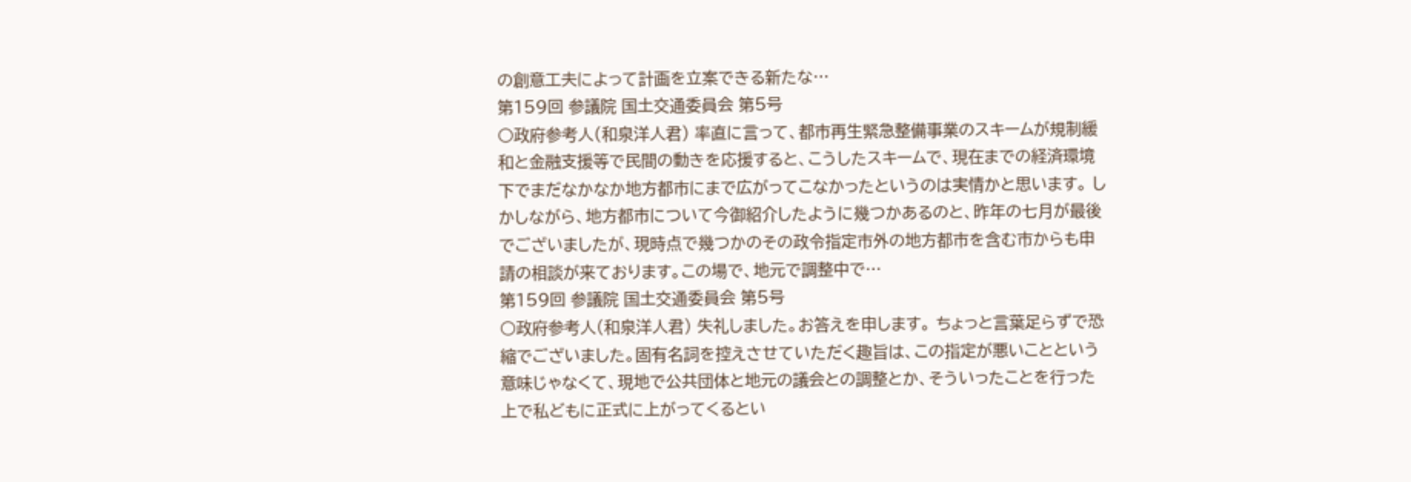の創意工夫によって計画を立案できる新たな…
第159回 参議院 国土交通委員会 第5号
○政府参考人(和泉洋人君) 率直に言って、都市再生緊急整備事業のスキームが規制緩和と金融支援等で民間の動きを応援すると、こうしたスキームで、現在までの経済環境下でまだなかなか地方都市にまで広がってこなかったというのは実情かと思います。 しかしながら、地方都市について今御紹介したように幾つかあるのと、昨年の七月が最後でございましたが、現時点で幾つかのその政令指定市外の地方都市を含む市からも申請の相談が来ております。この場で、地元で調整中で…
第159回 参議院 国土交通委員会 第5号
○政府参考人(和泉洋人君) 失礼しました。お答えを申します。 ちょっと言葉足らずで恐縮でございました。固有名詞を控えさせていただく趣旨は、この指定が悪いことという意味じゃなくて、現地で公共団体と地元の議会との調整とか、そういったことを行った上で私どもに正式に上がってくるとい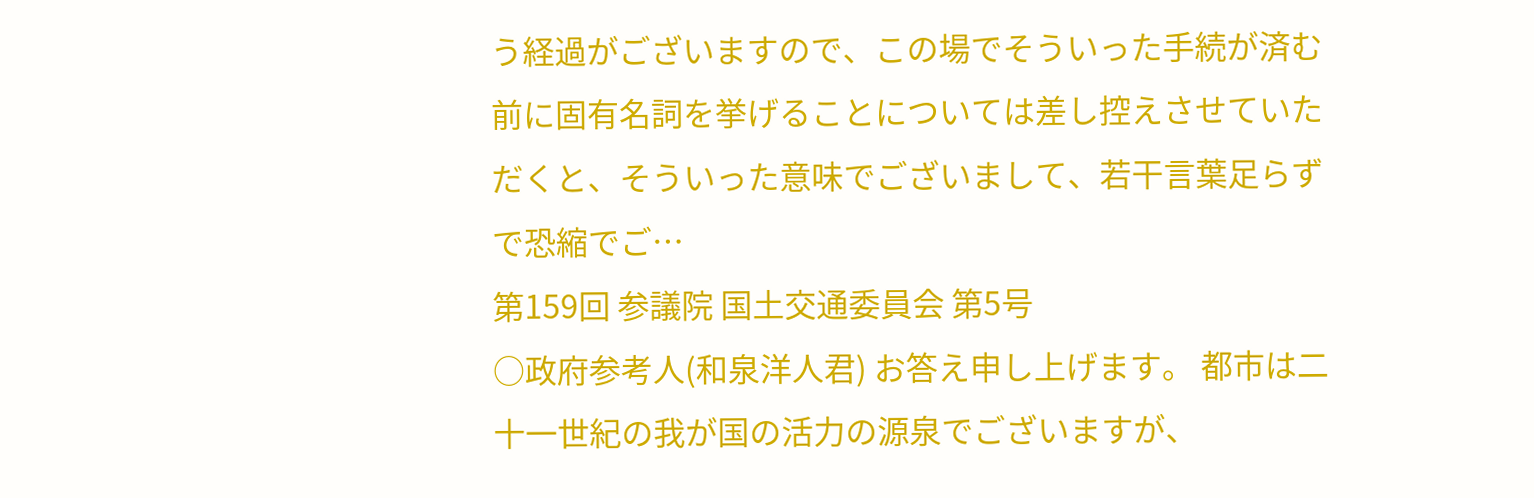う経過がございますので、この場でそういった手続が済む前に固有名詞を挙げることについては差し控えさせていただくと、そういった意味でございまして、若干言葉足らずで恐縮でご…
第159回 参議院 国土交通委員会 第5号
○政府参考人(和泉洋人君) お答え申し上げます。 都市は二十一世紀の我が国の活力の源泉でございますが、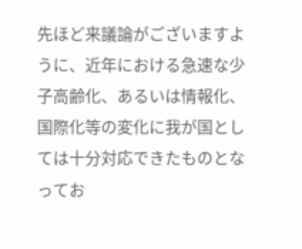先ほど来議論がございますように、近年における急速な少子高齢化、あるいは情報化、国際化等の変化に我が国としては十分対応できたものとなってお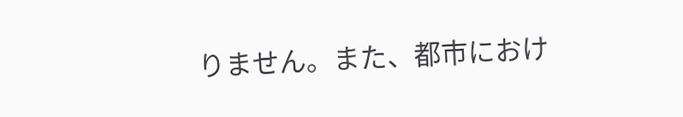りません。また、都市におけ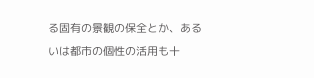る固有の景観の保全とか、あるいは都市の個性の活用も十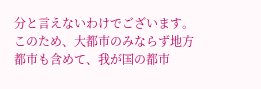分と言えないわけでございます。 このため、大都市のみならず地方都市も含めて、我が国の都市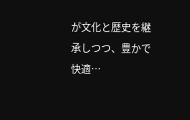が文化と歴史を継承しつつ、豊かで快適…